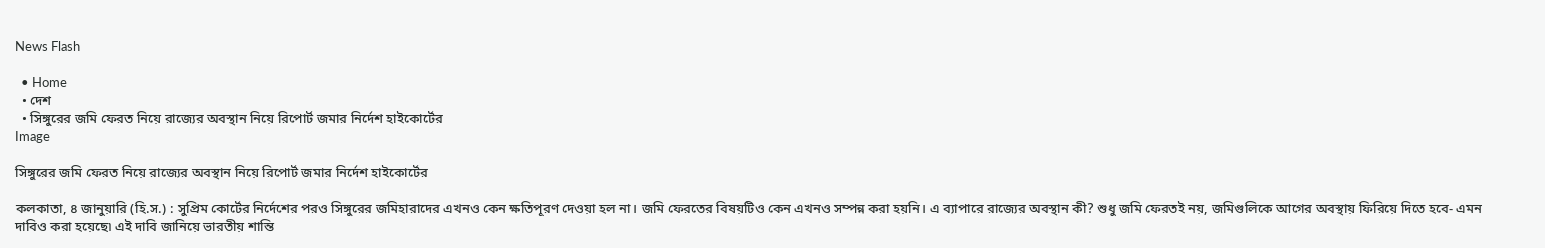News Flash

  • Home
  • দেশ
  • সিঙ্গুরের জমি ফেরত নিয়ে রাজ্যের অবস্থান নিয়ে রিপোর্ট জমার নির্দেশ হাইকোর্টের
Image

সিঙ্গুরের জমি ফেরত নিয়ে রাজ্যের অবস্থান নিয়ে রিপোর্ট জমার নির্দেশ হাইকোর্টের

কলকাতা, ৪ জানুয়ারি (হি.স.) : সুপ্রিম কোর্টের নির্দেশের পরও সিঙ্গুরের জমিহারাদের এখনও কেন ক্ষতিপূরণ দেওয়া হল না। জমি ফেরতের বিষয়টিও কেন এখনও সম্পন্ন করা হয়নি। এ ব্যাপারে রাজ্যের অবস্থান কী? শুধু জমি ফেরতই নয়, জমিগুলিকে আগের অবস্থায় ফিরিয়ে দিতে হবে- এমন দাবিও করা হয়েছে৷ এই দাবি জানিয়ে ভারতীয় শান্তি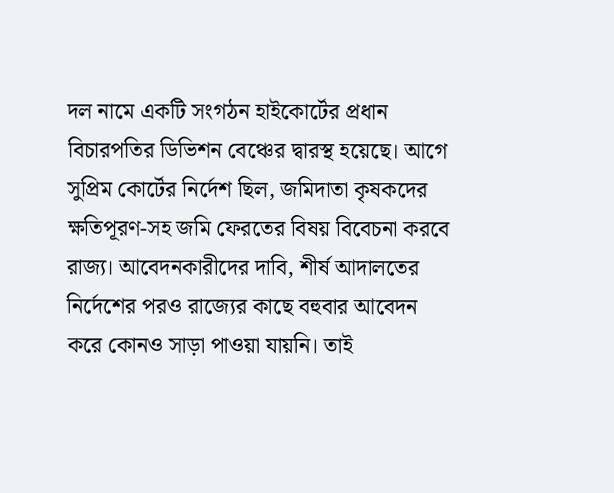দল নামে একটি সংগঠন হাইকোর্টের প্রধান বিচারপতির ডিভিশন বেঞ্চের দ্বারস্থ হয়েছে। আগে সুপ্রিম কোর্টের নির্দেশ ছিল, জমিদাতা কৃষকদের ক্ষতিপূরণ-সহ জমি ফেরতের বিষয় বিবেচনা করবে রাজ্য। আবেদনকারীদের দাবি, শীর্ষ আদালতের নির্দেশের পরও রাজ্যের কাছে বহুবার আবেদন করে কোনও সাড়া পাওয়া যায়নি। তাই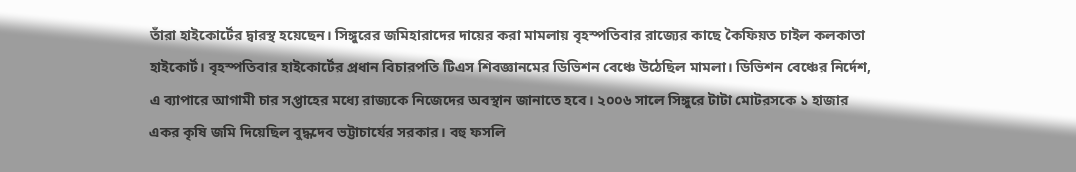তাঁরা হাইকোর্টের দ্বারস্থ হয়েছেন। সিঙ্গুরের জমিহারাদের দায়ের করা মামলায় বৃহস্পতিবার রাজ্যের কাছে কৈফিয়ত চাইল কলকাতা হাইকোর্ট। বৃহস্পতিবার হাইকোর্টের প্রধান বিচারপতি টিএস শিবজ্ঞানমের ডিভিশন বেঞ্চে উঠেছিল মামলা। ডিভিশন বেঞ্চের নির্দেশ, এ ব্যাপারে আগামী চার সপ্তাহের মধ্যে রাজ্যকে নিজেদের অবস্থান জানাতে হবে। ২০০৬ সালে সিঙ্গুরে টাটা মোটরসকে ১ হাজার একর কৃষি জমি দিয়েছিল বুদ্ধদেব ভট্টাচার্যের সরকার। বহু ফসলি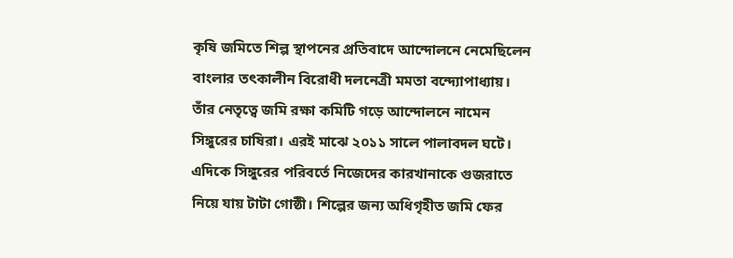কৃষি জমিতে শিল্প স্থাপনের প্রতিবাদে আন্দোলনে নেমেছিলেন বাংলার তৎকালীন বিরোধী দলনেত্রী মমতা বন্দ্যোপাধ্যায়। তাঁর নেতৃত্বে জমি রক্ষা কমিটি গড়ে আন্দোলনে নামেন সিঙ্গুরের চাষিরা। এরই মাঝে ২০১১ সালে পালাবদল ঘটে। এদিকে সিঙ্গুরের পরিবর্তে নিজেদের কারখানাকে গুজরাতে নিয়ে যায় টাটা গোষ্ঠী। শিল্পের জন্য অধিগৃহীত জমি ফের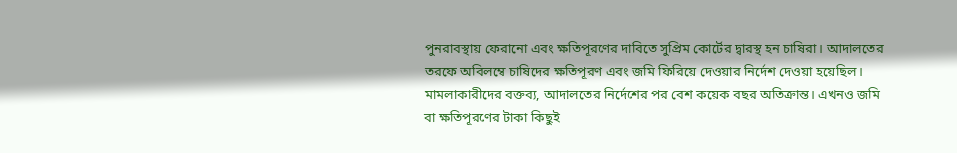পুনরাবস্থায় ফেরানো এবং ক্ষতিপূরণের দাবিতে সুপ্রিম কোর্টের দ্বারস্থ হন চাষিরা। আদালতের তরফে অবিলম্বে চাষিদের ক্ষতিপূরণ এবং জমি ফিরিয়ে দেওয়ার নির্দেশ দেওয়া হয়েছিল। মামলাকারীদের বক্তব্য, আদালতের নির্দেশের পর বেশ কয়েক বছর অতিক্রান্ত। এখনও জমি বা ক্ষতিপূরণের টাকা কিছুই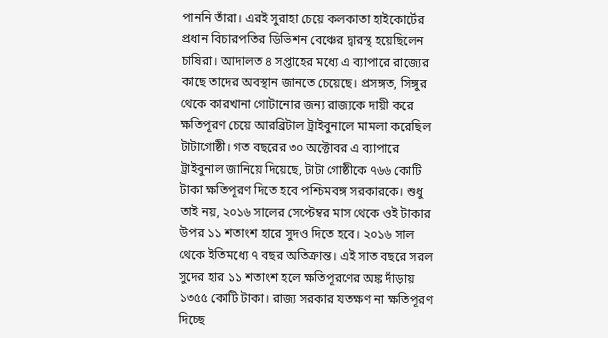পাননি তাঁরা। এরই সুরাহা চেয়ে কলকাতা হাইকোর্টের প্রধান বিচারপতির ডিভিশন বেঞ্চের দ্বারস্থ হয়েছিলেন চাষিরা। আদালত ৪ সপ্তাহের মধ্যে এ ব্যাপারে রাজ্যের কাছে তাদের অবস্থান জানতে চেয়েছে। প্রসঙ্গত, সিঙ্গুর থেকে কারখানা গোটানোর জন্য রাজ্যকে দায়ী করে ক্ষতিপূরণ চেয়ে আরব্রিটাল ট্রাইবুনালে মামলা করেছিল টাটাগোষ্ঠী। গত বছরের ৩০ অক্টোবর এ ব্যাপারে ট্রাইবুনাল জানিয়ে দিয়েছে, টাটা গোষ্ঠীকে ৭৬৬ কোটি টাকা ক্ষতিপূরণ দিতে হবে পশ্চিমবঙ্গ সরকারকে। শুধু তাই নয়, ২০১৬ সালের সেপ্টেম্বর মাস থেকে ওই টাকার উপর ১১ শতাংশ হারে সুদও দিতে হবে। ২০১৬ সাল থেকে ইতিমধ্যে ৭ বছর অতিক্রান্ত। এই সাত বছরে সরল সুদের হার ১১ শতাংশ হলে ক্ষতিপূরণের অঙ্ক দাঁড়ায় ১৩৫৫ কোটি টাকা। রাজ্য সরকার যতক্ষণ না ক্ষতিপূরণ দিচ্ছে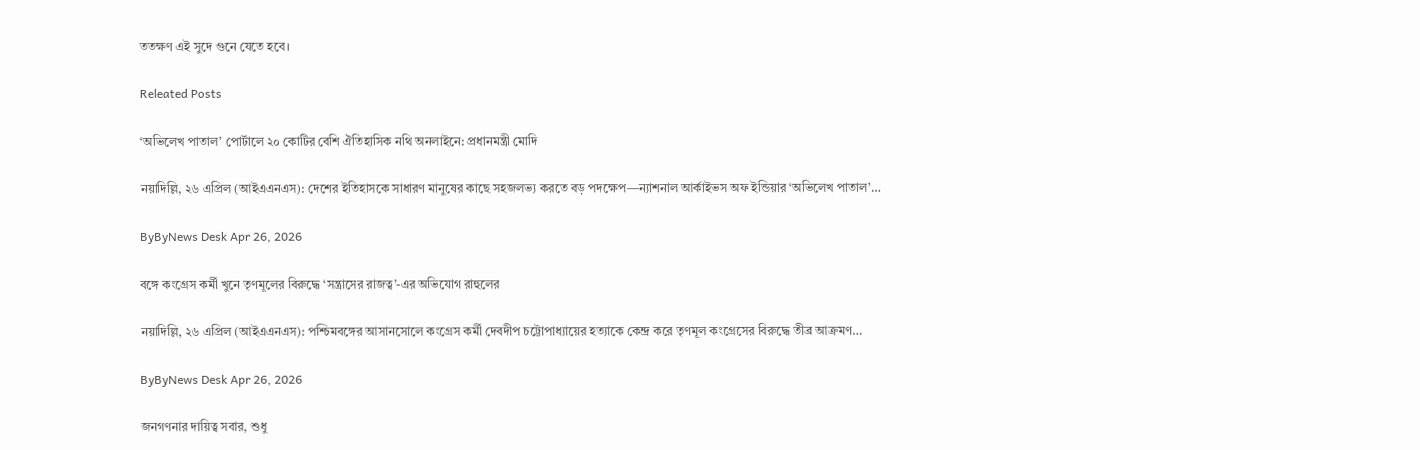ততক্ষণ এই সুদে গুনে যেতে হবে।

Releated Posts

‘অভিলেখ পাতাল’ পোর্টালে ২০ কোটির বেশি ঐতিহাসিক নথি অনলাইনে: প্রধানমন্ত্রী মোদি

নয়াদিল্লি, ২৬ এপ্রিল (আইএএনএস): দেশের ইতিহাসকে সাধারণ মানুষের কাছে সহজলভ্য করতে বড় পদক্ষেপ—ন্যাশনাল আর্কাইভস অফ ইন্ডিয়ার ‘অভিলেখ পাতাল’…

ByByNews Desk Apr 26, 2026

বঙ্গে কংগ্রেস কর্মী খুনে তৃণমূলের বিরুদ্ধে ‘সন্ত্রাসের রাজত্ব’-এর অভিযোগ রাহুলের

নয়াদিল্লি, ২৬ এপ্রিল (আইএএনএস): পশ্চিমবঙ্গের আসানসোলে কংগ্রেস কর্মী দেবদীপ চট্টোপাধ্যায়ের হত্যাকে কেন্দ্র করে তৃণমূল কংগ্রেসের বিরুদ্ধে তীব্র আক্রমণ…

ByByNews Desk Apr 26, 2026

জনগণনার দায়িত্ব সবার, শুধু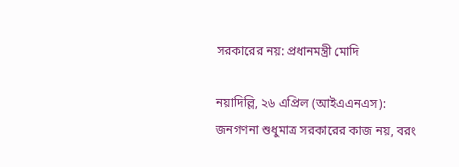সরকারের নয়: প্রধানমন্ত্রী মোদি

নয়াদিল্লি, ২৬ এপ্রিল (আইএএনএস): জনগণনা শুধুমাত্র সরকারের কাজ নয়, বরং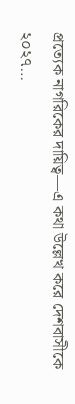প্রত্যেক নাগরিকের দায়িত্ব—এ কথা উল্লেখ করে দেশবাসীকে ২০২৭…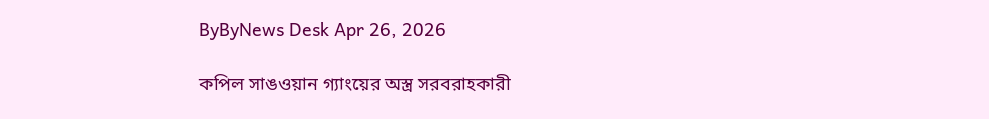ByByNews Desk Apr 26, 2026

কপিল সাঙওয়ান গ্যাংয়ের অস্ত্র সরবরাহকারী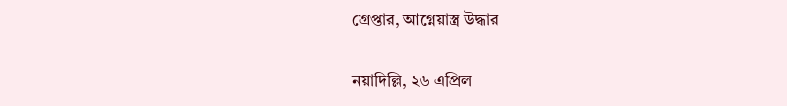গ্রেপ্তার, আগ্নেয়াস্ত্র উদ্ধার

নয়াদিল্লি, ২৬ এপ্রিল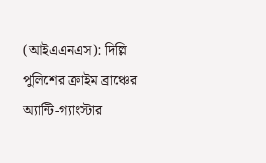(আইএএনএস): দিল্লি পুলিশের ক্রাইম ব্রাঞ্চের অ্যান্টি-গ্যাংস্টার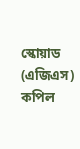স্কোয়াড (এজিএস) কপিল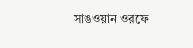সাঙওয়ান ওরফে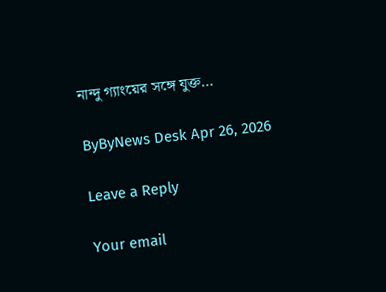নান্দু গ্যাংয়ের সঙ্গে যুক্ত…

ByByNews Desk Apr 26, 2026

Leave a Reply

Your email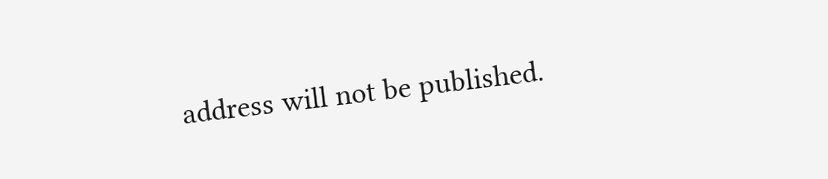address will not be published.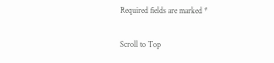Required fields are marked *

Scroll to Top